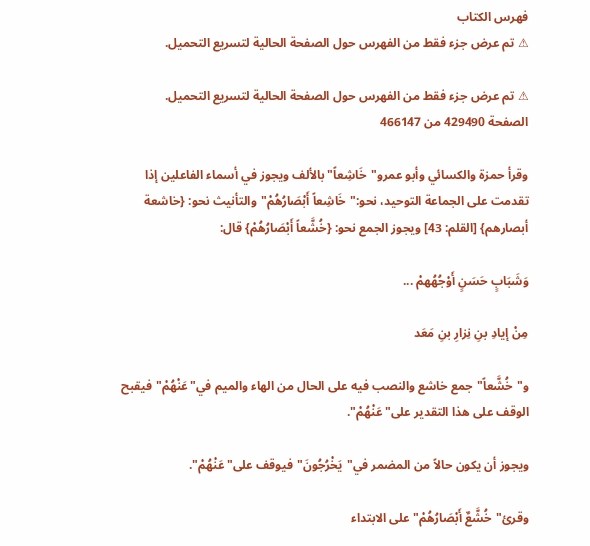فهرس الكتاب
⚠ تم عرض جزء فقط من الفهرس حول الصفحة الحالية لتسريع التحميل.

⚠ تم عرض جزء فقط من الفهرس حول الصفحة الحالية لتسريع التحميل.
الصفحة 429490 من 466147

وقرأ حمزة والكسائي وأبو عمرو"خَاشِعاً"بالألف ويجوز في أسماء الفاعلين إذا تقدمت على الجماعة التوحيد، نحو:"خَاشِعاً أَبْصَارُهُمْ"والتأنيث نحو: {خاشعة أبصارهم} [القلم: 43] ويجوز الجمع نحو: {خُشَّعاً أَبْصَارُهُمْ} قال:

وَشَبَابٍ حَسَنٍ أَوْجُهُهمْ ...

مِنْ إيادِ بنِ نِزارِ بنِ مَعَد

و"خُشَّعاً"جمع خاشع والنصب فيه على الحال من الهاء والميم في"عَنْهُمْ"فيقبح الوقف على هذا التقدير على"عَنْهُمْ".

ويجوز أن يكون حالاً من المضمر في"يَخْرُجُونَ"فيوقف على"عَنْهُمْ".

وقرئ"خُشَّعٌ أَبْصَارُهُمْ"على الابتداء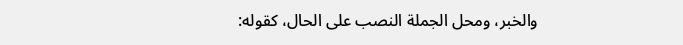والخبر، ومحل الجملة النصب على الحال، كقوله: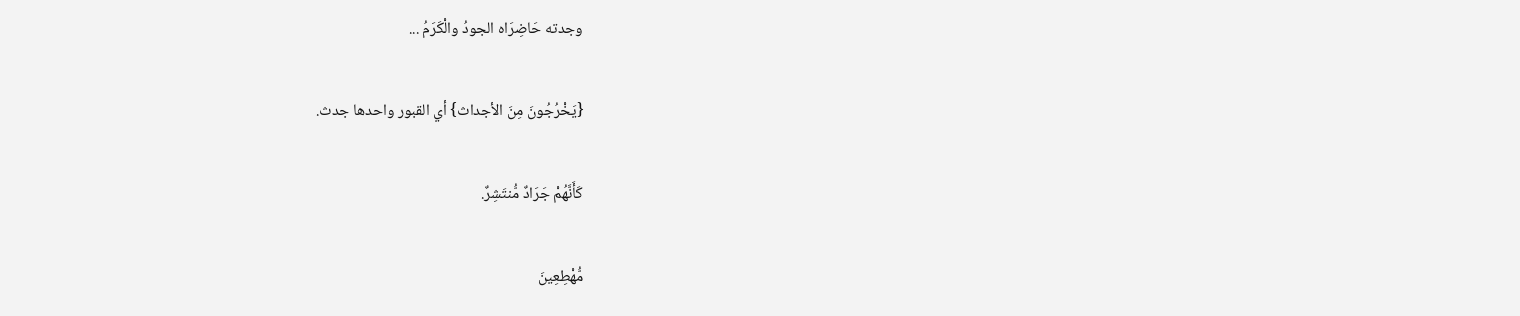وجدته حَاضِرَاه الجودُ والْكَرَمُ ...

{يَخْرُجُونَ مِنَ الأجداث} أي القبور واحدها جدث.

كَأَنَّهُمْ جَرَادٌ مُّنتَشِرٌ.

مُّهْطِعِينَ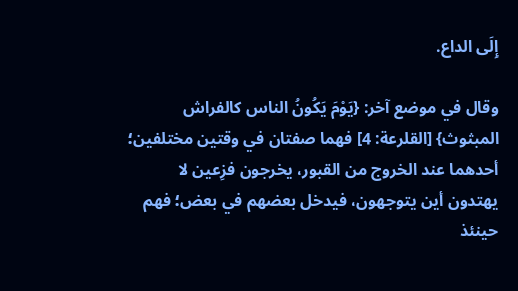إِلَى الداع.

وقال في موضع آخر: {يَوْمَ يَكُونُ الناس كالفراش المبثوث} [القلرعة: 4] فهما صفتان في وقتين مختلفين؛ أحدهما عند الخروج من القبور، يخرجون فزِعين لا يهتدون أين يتوجهون، فيدخل بعضهم في بعض؛ فهم حينئذ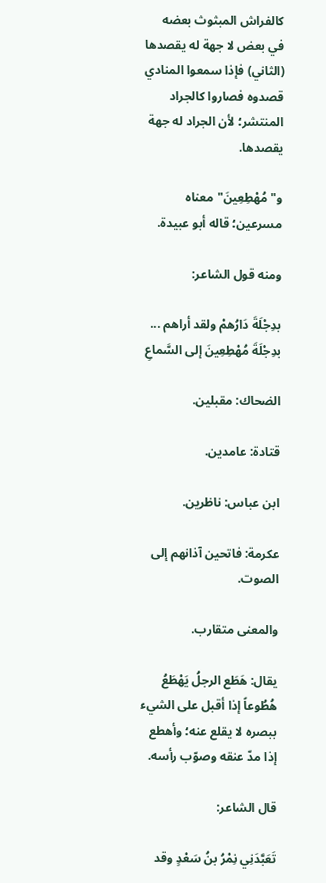كالفراش المبثوث بعضه في بعض لا جهة له يقصدها (الثاني) فإذا سمعوا المنادي قصدوه فصاروا كالجراد المنتشر؛ لأن الجراد له جهة يقصدها.

و"مُهْطِعِينَ"معناه مسرعين؛ قاله أبو عبيدة.

ومنه قول الشاعر:

بدِجْلَةَ دَارُهمْ ولقد أراهم ... بدِجْلَةَ مُهْطِعِينَ إلى السَّماعِ

الضحاك: مقبلين.

قتادة: عامدين.

ابن عباس: ناظرين.

عكرمة: فاتحين آذانهم إلى الصوت.

والمعنى متقارب.

يقال: هَطَع الرجلُ يَهْطَعُ هُطُوعاً إذا أقبل على الشيء ببصره لا يقلع عنه؛ وأهطع إذا مدّ عنقه وصوّب رأسه.

قال الشاعر:

تَعَبَّدَنِي نِمْرُ بنُ سَعْدٍ وقد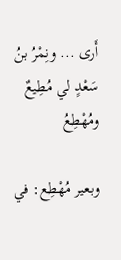أَرى ... ونِمْرُ بنُ سَعْدٍ لي مُطِيعٌ ومُهْطِعُ

وبعير مُهْطِع: في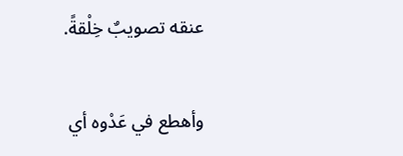عنقه تصويبٌ خِلْقةً.

وأهطع في عَدْوه أي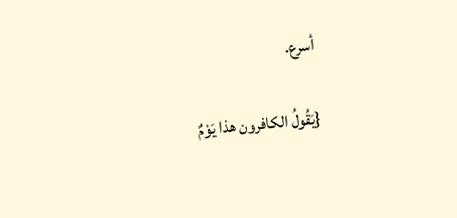أسرع.

{يَقُولُ الكافرون هذا يَوْمٌ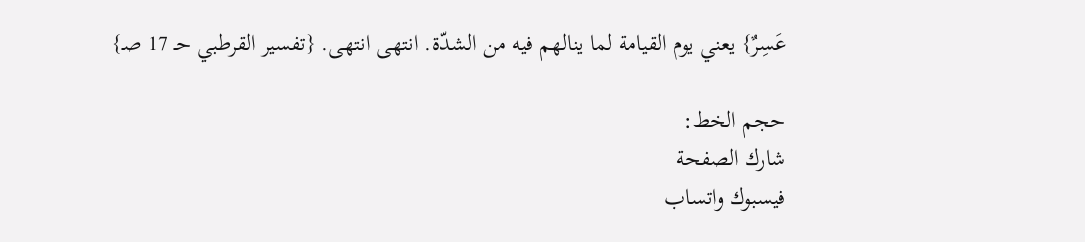عَسِرٌ} يعني يوم القيامة لما ينالهم فيه من الشدّة. انتهى انتهى. {تفسير القرطبي حـ 17 صـ}

حجم الخط:
شارك الصفحة
فيسبوك واتساب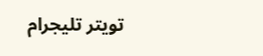تويتر تليجرام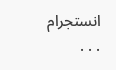انستجرام
. . .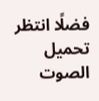فضلًا انتظر تحميل الصوت